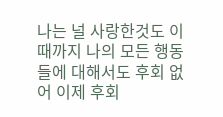나는 널 사랑한것도 이때까지 나의 모든 행동들에 대해서도 후회 없어 이제 후회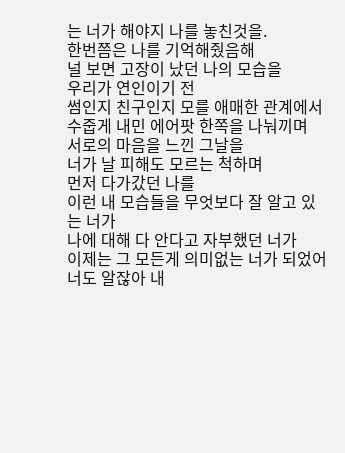는 너가 해야지 나를 놓친것을.
한번쯤은 나를 기억해줬음해
널 보면 고장이 났던 나의 모습을
우리가 연인이기 전
썸인지 친구인지 모를 애매한 관계에서
수줍게 내민 에어팟 한쪽을 나눠끼며
서로의 마음을 느낀 그날을
너가 날 피해도 모르는 척하며
먼저 다가갔던 나를
이런 내 모습들을 무엇보다 잘 알고 있는 너가
나에 대해 다 안다고 자부했던 너가
이제는 그 모든게 의미없는 너가 되었어
너도 알잖아 내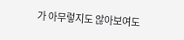가 아무렇지도 않아보여도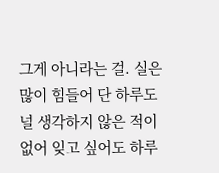그게 아니라는 걸. 실은 많이 힘들어 단 하루도 널 생각하지 않은 적이 없어 잊고 싶어도 하루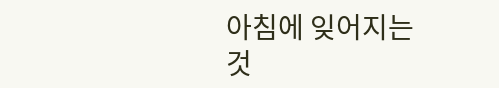아침에 잊어지는 것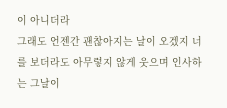이 아니더라
그래도 언젠간 괜찮아지는 날이 오겠지 너를 보더라도 아무렇지 않게 웃으며 인사하는 그날이